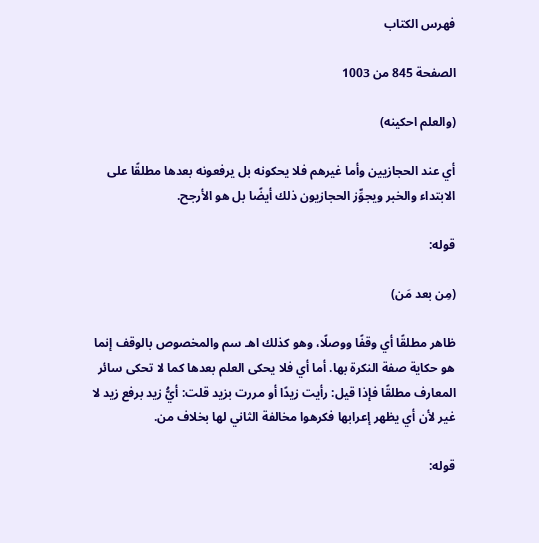فهرس الكتاب

الصفحة 845 من 1003

(والعلم احكينه)

أي عند الحجازيين وأما غيرهم فلا يحكونه بل يرفعونه بعدها مطلقًا على الابتداء والخبر ويجوِّز الحجازيون ذلك أيضًا بل هو الأرجح.

قوله:

(مِن بعد مَن)

ظاهر مطلقًا أي وقفًا ووصلًا، وهو كذلك اهـ سم والمخصوص بالوقف إنما هو حكاية صفة النكرة بها. أما أي فلا يحكى العلم بعدها كما لا تحكى سائر المعارف مطلقًا فإذا قيل: رأيت زيدًا أو مررت بزيد قلت: أيُّ زيد برفع زيد لا غير لأن أي يظهر إعرابها فكرهوا مخالفة الثاني لها بخلاف من.

قوله: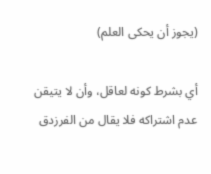(يجوز أن يحكى العلم)

أي بشرط كونه لعاقل، وأن لا يتيقن عدم اشتراكه فلا يقال من الفرزدق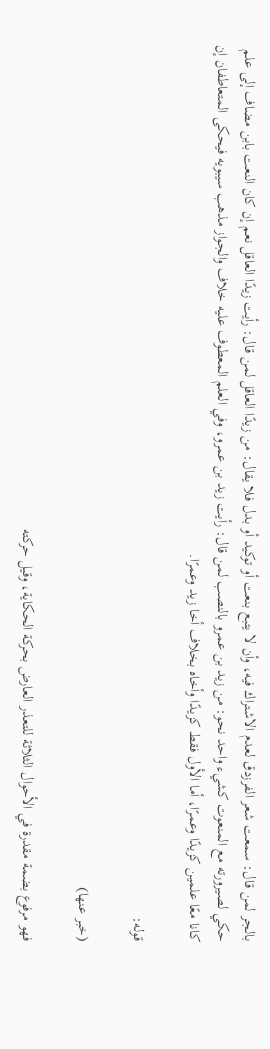بالجر لمن قال: سمعت شعر الفرزدق لعدم الاشتراك فيه، وأن لا يتبع بنعت أو توكيد أو بدل فلا يقال: من زيدًا العاقل لمن قال: رأيت زيدًا العاقل نعم إن كان النعت بابن مضاف إلى علم حكي لصيرورته مع المنعوت كشيء واحد نحو: من زيد بن عمرو بالنصب لمن قال: رأيت زيد بن عمرو، وفي العلم المعطوف عليه خلاف والجواز مذهب سيبويه فيحكى المتعاطفان إن كانا معًا علمين كزيدًا وعمرًا، أما الأول فقط كزيدًا وأخاه بخلاف أخا زيد وعمرًا.

قوله:

(خبر عنها)

فهو مرفوع بضمة مقدرة في الأحوال الثلاثة للتعذر العارض بحركة الحكاية، وقيل حركته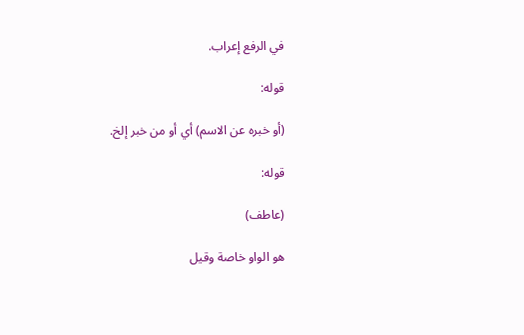في الرفع إعراب.

قوله:

(أو خبره عن الاسم) أي أو من خبر إلخ.

قوله:

(عاطف)

هو الواو خاصة وقيل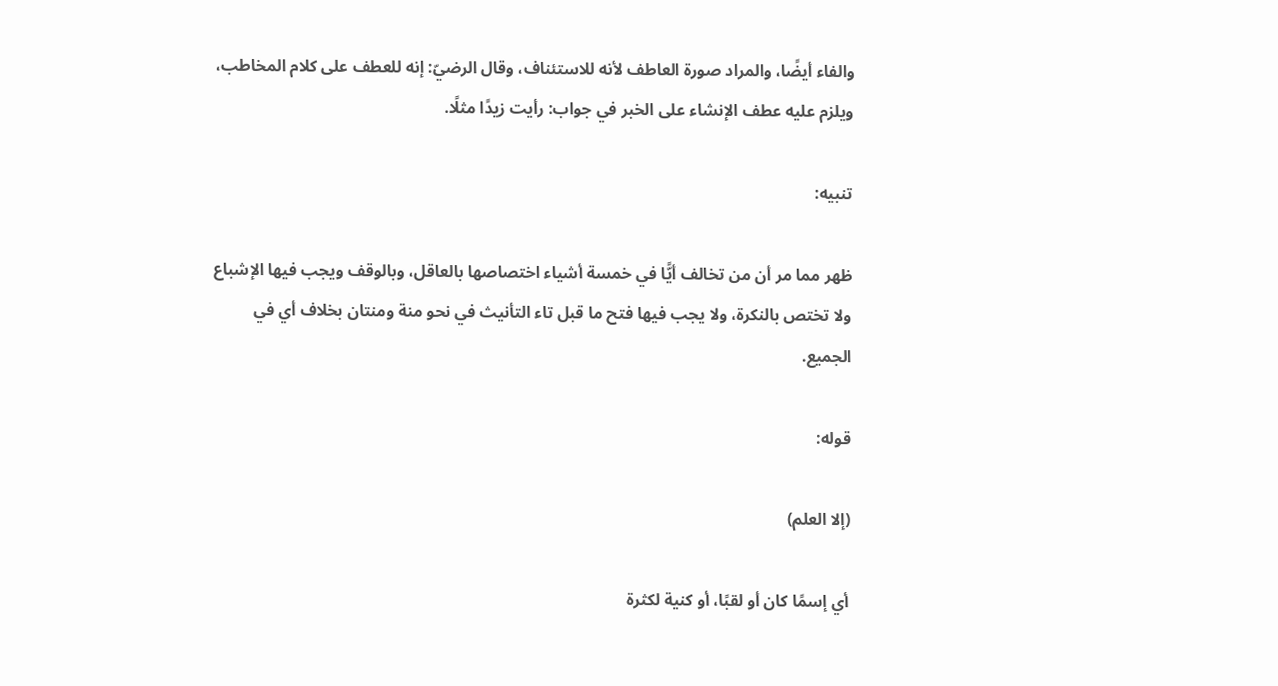والفاء أيضًا، والمراد صورة العاطف لأنه للاستئناف، وقال الرضيّ: إنه للعطف على كلام المخاطب، ويلزم عليه عطف الإنشاء على الخبر في جواب: رأيت زيدًا مثلًا.

تنبيه:

ظهر مما مر أن من تخالف أيًّا في خمسة أشياء اختصاصها بالعاقل، وبالوقف ويجب فيها الإشباع ولا تختص بالنكرة، ولا يجب فيها فتح ما قبل تاء التأنيث في نحو منة ومنتان بخلاف أي في الجميع.

قوله:

(إلا العلم)

أي إسمًا كان أو لقبًا، أو كنية لكثرة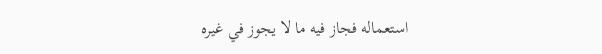استعماله فجاز فيه ما لا يجوز في غيره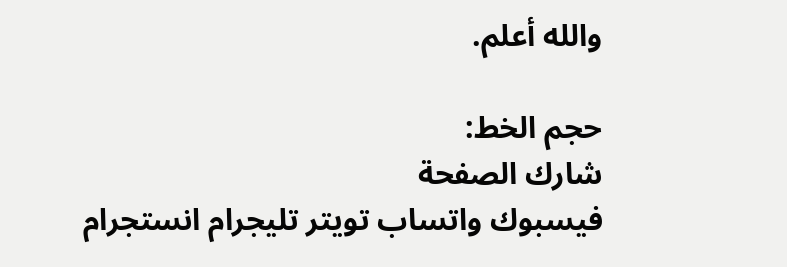والله أعلم.

حجم الخط:
شارك الصفحة
فيسبوك واتساب تويتر تليجرام انستجرام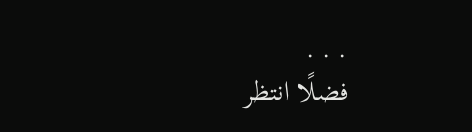. . .
فضلًا انتظر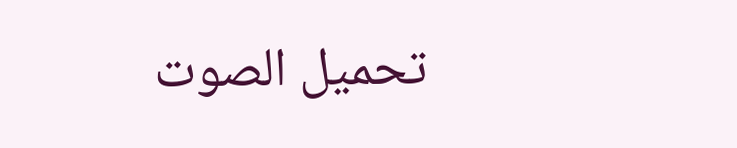تحميل الصوت